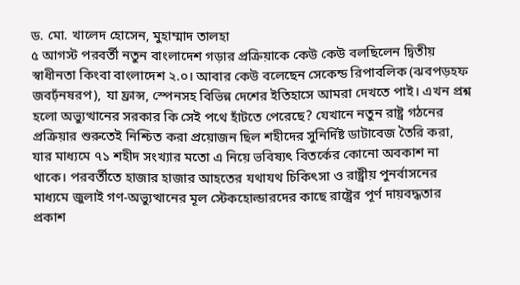ড. মো. খালেদ হোসেন, মুহাম্মাদ তালহা
৫ আগস্ট পরবর্তী নতুন বাংলাদেশ গড়ার প্রক্রিয়াকে কেউ কেউ বলছিলেন দ্বিতীয় স্বাধীনতা কিংবা বাংলাদেশ ২.০। আবার কেউ বলেছেন সেকেন্ড রিপাবলিক (ঝবপড়হফ জবঢ়ঁনষরপ), যা ফ্রান্স, স্পেনসহ বিভিন্ন দেশের ইতিহাসে আমরা দেখতে পাই। এখন প্রশ্ন হলো অভ্যুত্থানের সরকার কি সেই পথে হাঁটতে পেরেছে? যেখানে নতুন রাষ্ট্র গঠনের প্রক্রিয়ার শুরুতেই নিশ্চিত করা প্রয়োজন ছিল শহীদের সুনির্দিষ্ট ডাটাবেজ তৈরি করা, যার মাধ্যমে ৭১ শহীদ সংখ্যার মতো এ নিয়ে ভবিষ্যৎ বিতর্কের কোনো অবকাশ না থাকে। পরবর্তীতে হাজার হাজার আহতের যথাযথ চিকিৎসা ও রাষ্ট্রীয় পুনর্বাসনের মাধ্যমে জুলাই গণ-অভ্যুত্থানের মূল স্টেকহোল্ডারদের কাছে রাষ্ট্রের পূর্ণ দায়বদ্ধতার প্রকাশ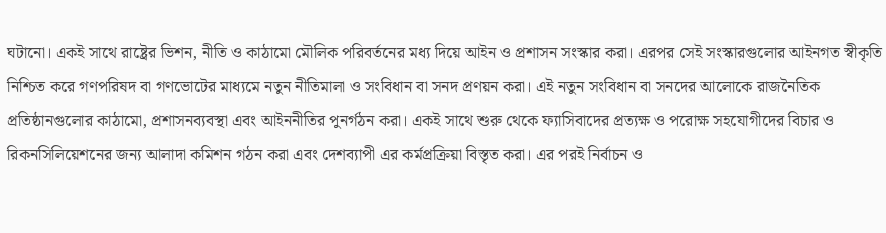ঘটানো। একই সাথে রাষ্ট্রের ভিশন, নীতি ও কাঠামো মৌলিক পরিবর্তনের মধ্য দিয়ে আইন ও প্রশাসন সংস্কার করা। এরপর সেই সংস্কারগুলোর আইনগত স্বীকৃতি নিশ্চিত করে গণপরিষদ বা গণভোটের মাধ্যমে নতুন নীতিমালা ও সংবিধান বা সনদ প্রণয়ন করা। এই নতুন সংবিধান বা সনদের আলোকে রাজনৈতিক প্রতিষ্ঠানগুলোর কাঠামো, প্রশাসনব্যবস্থা এবং আইননীতির পুনর্গঠন করা। একই সাথে শুরু থেকে ফ্যাসিবাদের প্রত্যক্ষ ও পরোক্ষ সহযোগীদের বিচার ও রিকনসিলিয়েশনের জন্য আলাদা কমিশন গঠন করা এবং দেশব্যাপী এর কর্মপ্রক্রিয়া বিস্তৃত করা। এর পরই নির্বাচন ও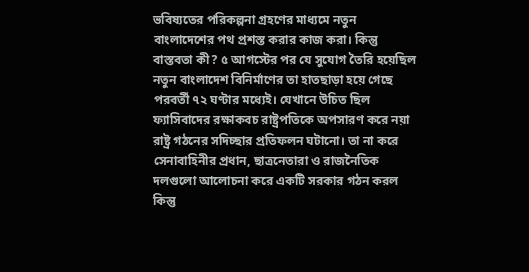ভবিষ্যতের পরিকল্পনা গ্রহণের মাধ্যমে নতুন বাংলাদেশের পথ প্রশস্ত করার কাজ করা। কিন্তু বাস্তবতা কী? ৫ আগস্টের পর যে সুযোগ তৈরি হয়েছিল নতুন বাংলাদেশ বিনির্মাণের তা হাতছাড়া হয়ে গেছে পরবর্তী ৭২ ঘণ্টার মধ্যেই। যেখানে উচিত ছিল ফ্যাসিবাদের রক্ষাকবচ রাষ্ট্রপতিকে অপসারণ করে নয়া রাষ্ট্র গঠনের সদিচ্ছার প্রতিফলন ঘটানো। তা না করে সেনাবাহিনীর প্রধান, ছাত্রনেতারা ও রাজনৈতিক দলগুলো আলোচনা করে একটি সরকার গঠন করল কিন্তু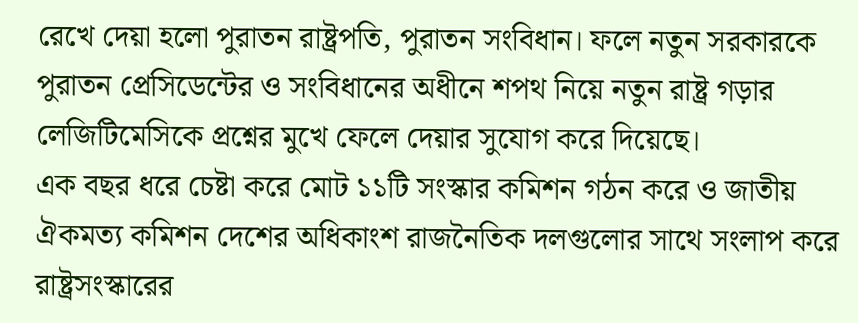রেখে দেয়া হলো পুরাতন রাষ্ট্রপতি, পুরাতন সংবিধান। ফলে নতুন সরকারকে পুরাতন প্রেসিডেন্টের ও সংবিধানের অধীনে শপথ নিয়ে নতুন রাষ্ট্র গড়ার লেজিটিমেসিকে প্রশ্নের মুখে ফেলে দেয়ার সুযোগ করে দিয়েছে।
এক বছর ধরে চেষ্টা করে মোট ১১টি সংস্কার কমিশন গঠন করে ও জাতীয় ঐকমত্য কমিশন দেশের অধিকাংশ রাজনৈতিক দলগুলোর সাথে সংলাপ করে রাষ্ট্রসংস্কারের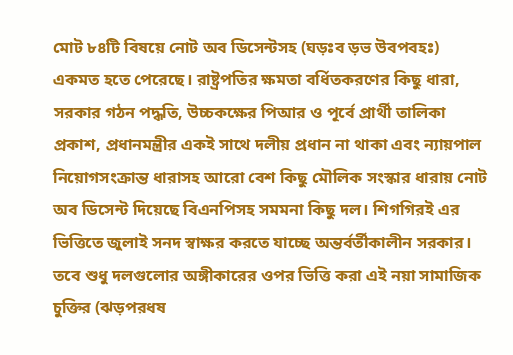মোট ৮৪টি বিষয়ে নোট অব ডিসেন্টসহ (ঘড়ঃব ড়ভ উবপবহঃ) একমত হতে পেরেছে। রাষ্ট্রপতির ক্ষমতা বর্ধিতকরণের কিছু ধারা, সরকার গঠন পদ্ধতি, উচ্চকক্ষের পিআর ও পূর্বে প্রার্থী তালিকা প্রকাশ, প্রধানমন্ত্রীর একই সাথে দলীয় প্রধান না থাকা এবং ন্যায়পাল নিয়োগসংক্রান্ত ধারাসহ আরো বেশ কিছু মৌলিক সংস্কার ধারায় নোট অব ডিসেন্ট দিয়েছে বিএনপিসহ সমমনা কিছু দল। শিগগিরই এর ভিত্তিতে জুলাই সনদ স্বাক্ষর করতে যাচ্ছে অন্তর্বর্তীকালীন সরকার। তবে শুধু দলগুলোর অঙ্গীকারের ওপর ভিত্তি করা এই নয়া সামাজিক চুক্তির (ঝড়পরধষ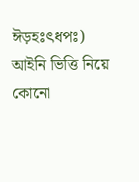ঈড়হঃৎধপঃ) আইনি ভিত্তি নিয়ে কোনো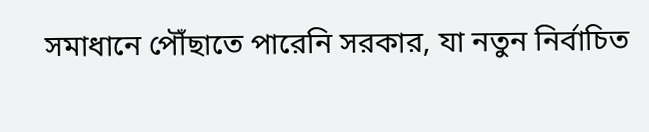সমাধানে পৌঁছাতে পারেনি সরকার, যা নতুন নির্বাচিত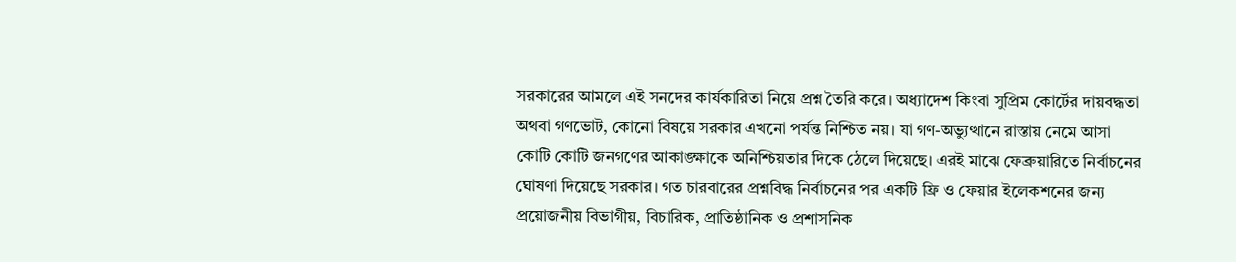সরকারের আমলে এই সনদের কার্যকারিতা নিয়ে প্রশ্ন তৈরি করে। অধ্যাদেশ কিংবা সুপ্রিম কোর্টের দায়বদ্ধতা অথবা গণভোট, কোনো বিষয়ে সরকার এখনো পর্যন্ত নিশ্চিত নয়। যা গণ-অভ্যুত্থানে রাস্তায় নেমে আসা কোটি কোটি জনগণের আকাঙ্ক্ষাকে অনিশ্চিয়তার দিকে ঠেলে দিয়েছে। এরই মাঝে ফেব্রুয়ারিতে নির্বাচনের ঘোষণা দিয়েছে সরকার। গত চারবারের প্রশ্নবিদ্ধ নির্বাচনের পর একটি ফ্রি ও ফেয়ার ইলেকশনের জন্য প্রয়োজনীয় বিভাগীয়, বিচারিক, প্রাতিষ্ঠানিক ও প্রশাসনিক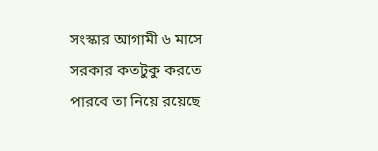সংস্কার আগামী ৬ মাসে সরকার কতটুকু করতে পারবে তা নিয়ে রয়েছে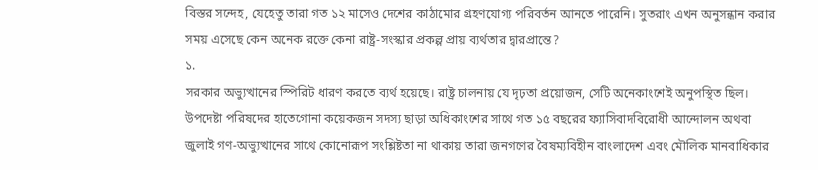বিস্তর সন্দেহ, যেহেতু তারা গত ১২ মাসেও দেশের কাঠামোর গ্রহণযোগ্য পরিবর্তন আনতে পারেনি। সুতরাং এখন অনুসন্ধান করার সময় এসেছে কেন অনেক রক্তে কেনা রাষ্ট্র-সংস্কার প্রকল্প প্রায় ব্যর্থতার দ্বারপ্রান্তে?
১.
সরকার অভ্যুত্থানের স্পিরিট ধারণ করতে ব্যর্থ হয়েছে। রাষ্ট্র চালনায় যে দৃঢ়তা প্রয়োজন, সেটি অনেকাংশেই অনুপস্থিত ছিল। উপদেষ্টা পরিষদের হাতেগোনা কয়েকজন সদস্য ছাড়া অধিকাংশের সাথে গত ১৫ বছরের ফ্যাসিবাদবিরোধী আন্দোলন অথবা জুলাই গণ-অভ্যুত্থানের সাথে কোনোরূপ সংশ্লিষ্টতা না থাকায় তারা জনগণের বৈষম্যবিহীন বাংলাদেশ এবং মৌলিক মানবাধিকার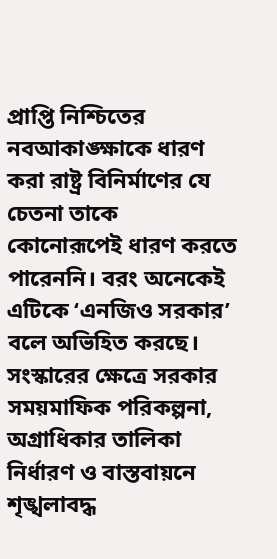প্রাপ্তি নিশ্চিতের নবআকাঙ্ক্ষাকে ধারণ করা রাষ্ট্র বিনির্মাণের যে চেতনা তাকে কোনোরূপেই ধারণ করতে পারেননি। বরং অনেকেই এটিকে ‘এনজিও সরকার’ বলে অভিহিত করছে। সংস্কারের ক্ষেত্রে সরকার সময়মাফিক পরিকল্পনা, অগ্রাধিকার তালিকা নির্ধারণ ও বাস্তবায়নে শৃঙ্খলাবদ্ধ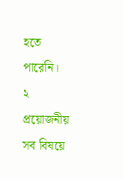হতে পারেনি।
২
প্রয়োজনীয় সব বিষয়ে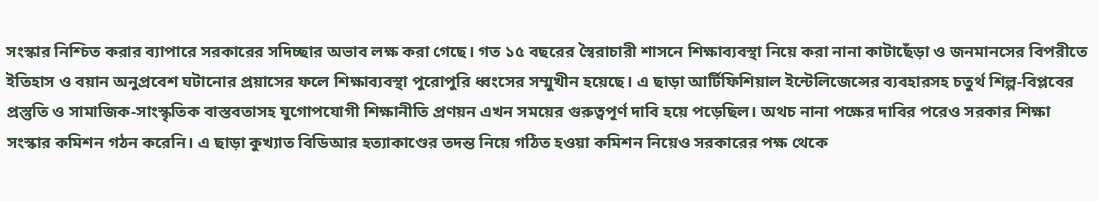সংস্কার নিশ্চিত করার ব্যাপারে সরকারের সদিচ্ছার অভাব লক্ষ করা গেছে। গত ১৫ বছরের স্বৈরাচারী শাসনে শিক্ষাব্যবস্থা নিয়ে করা নানা কাটাছেঁড়া ও জনমানসের বিপরীতে ইতিহাস ও বয়ান অনুপ্রবেশ ঘটানোর প্রয়াসের ফলে শিক্ষাব্যবস্থা পুরোপুরি ধ্বংসের সম্মুখীন হয়েছে। এ ছাড়া আর্টিফিশিয়াল ইন্টেলিজেন্সের ব্যবহারসহ চতুর্থ শিল্প-বিপ্লবের প্রস্তুতি ও সামাজিক-সাংস্কৃতিক বাস্তবতাসহ যুগোপযোগী শিক্ষানীতি প্রণয়ন এখন সময়ের গুরুত্বপূর্ণ দাবি হয়ে পড়েছিল। অথচ নানা পক্ষের দাবির পরেও সরকার শিক্ষা সংস্কার কমিশন গঠন করেনি। এ ছাড়া কুখ্যাত বিডিআর হত্যাকাণ্ডের তদন্ত নিয়ে গঠিত হওয়া কমিশন নিয়েও সরকারের পক্ষ থেকে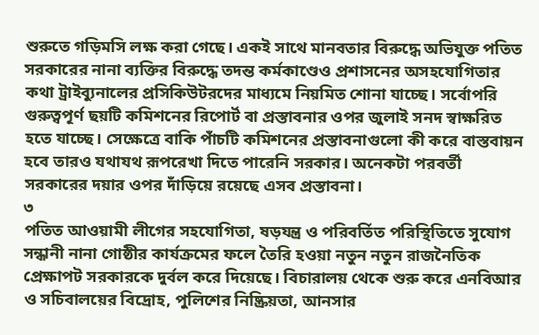শুরুতে গড়িমসি লক্ষ করা গেছে। একই সাথে মানবতার বিরুদ্ধে অভিযুক্ত পতিত সরকারের নানা ব্যক্তির বিরুদ্ধে তদন্ত কর্মকাণ্ডেও প্রশাসনের অসহযোগিতার কথা ট্রাইব্যুনালের প্রসিকিউটরদের মাধ্যমে নিয়মিত শোনা যাচ্ছে। সর্বোপরি গুরুত্বপূর্ণ ছয়টি কমিশনের রিপোর্ট বা প্রস্তাবনার ওপর জুলাই সনদ স্বাক্ষরিত হতে যাচ্ছে। সেক্ষেত্রে বাকি পাঁচটি কমিশনের প্রস্তাবনাগুলো কী করে বাস্তবায়ন হবে তারও যথাযথ রূপরেখা দিতে পারেনি সরকার। অনেকটা পরবর্তী সরকারের দয়ার ওপর দাঁড়িয়ে রয়েছে এসব প্রস্তাবনা।
৩
পতিত আওয়ামী লীগের সহযোগিতা, ষড়যন্ত্র ও পরিবর্তিত পরিস্থিতিতে সুযোগ সন্ধানী নানা গোষ্ঠীর কার্যক্রমের ফলে তৈরি হওয়া নতুন নতুন রাজনৈতিক প্রেক্ষাপট সরকারকে দুর্বল করে দিয়েছে। বিচারালয় থেকে শুরু করে এনবিআর ও সচিবালয়ের বিদ্রোহ, পুলিশের নিষ্ক্রিয়তা, আনসার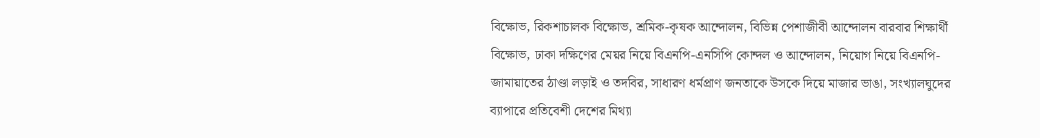বিক্ষোভ, রিকশাচালক বিক্ষোভ, শ্রমিক-কৃষক আন্দোলন, বিভিন্ন পেশাজীবী আন্দোলন বারবার শিক্ষার্থী বিক্ষোভ, ঢাকা দক্ষিণের মেয়র নিয়ে বিএনপি-এনসিপি কোন্দল ও আন্দোলন, নিয়োগ নিয়ে বিএনপি-জামায়াতের ঠাণ্ডা লড়াই ও তদবির, সাধারণ ধর্মপ্রাণ জনতাকে উসকে দিয়ে মাজার ভাঙা, সংখ্যালঘুদের ব্যাপারে প্রতিবেশী দেশের মিথ্যা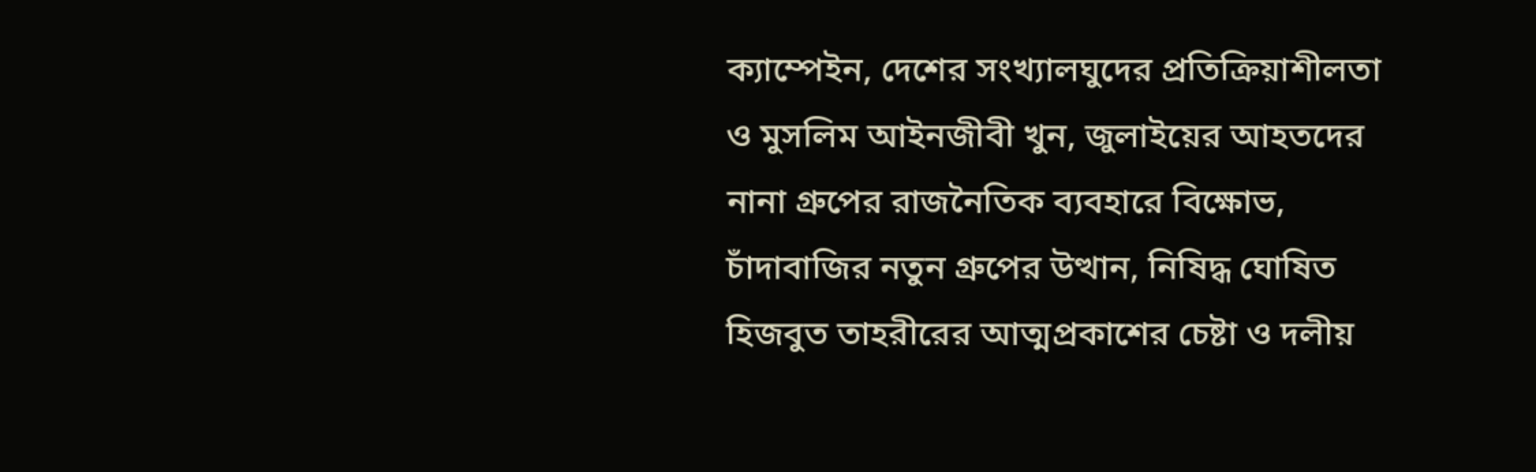ক্যাম্পেইন, দেশের সংখ্যালঘুদের প্রতিক্রিয়াশীলতা ও মুসলিম আইনজীবী খুন, জুলাইয়ের আহতদের নানা গ্রুপের রাজনৈতিক ব্যবহারে বিক্ষোভ, চাঁদাবাজির নতুন গ্রুপের উত্থান, নিষিদ্ধ ঘোষিত হিজবুত তাহরীরের আত্মপ্রকাশের চেষ্টা ও দলীয়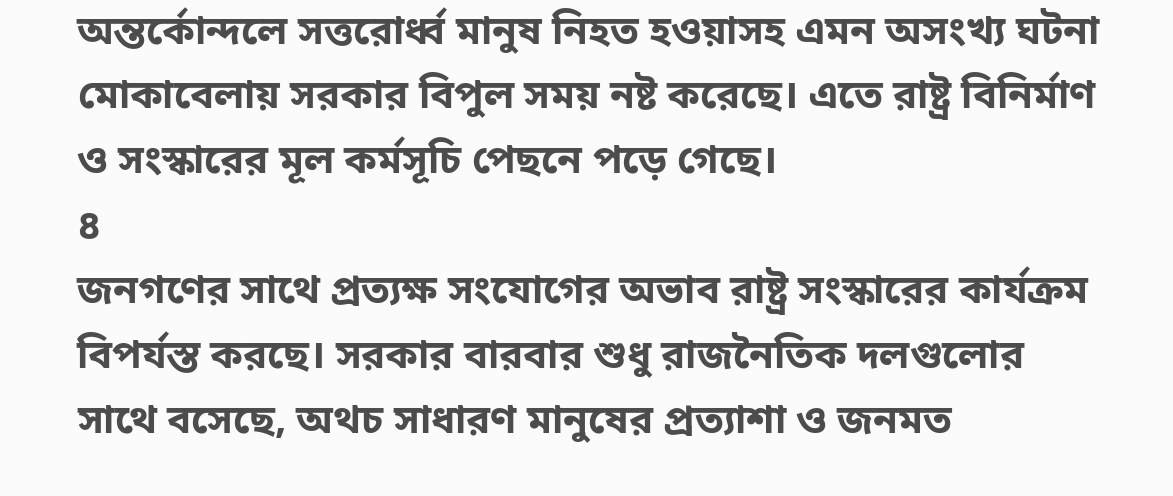অন্তর্কোন্দলে সত্তরোর্ধ্ব মানুষ নিহত হওয়াসহ এমন অসংখ্য ঘটনা মোকাবেলায় সরকার বিপুল সময় নষ্ট করেছে। এতে রাষ্ট্র বিনির্মাণ ও সংস্কারের মূল কর্মসূচি পেছনে পড়ে গেছে।
৪
জনগণের সাথে প্রত্যক্ষ সংযোগের অভাব রাষ্ট্র সংস্কারের কার্যক্রম বিপর্যস্ত করছে। সরকার বারবার শুধু রাজনৈতিক দলগুলোর সাথে বসেছে, অথচ সাধারণ মানুষের প্রত্যাশা ও জনমত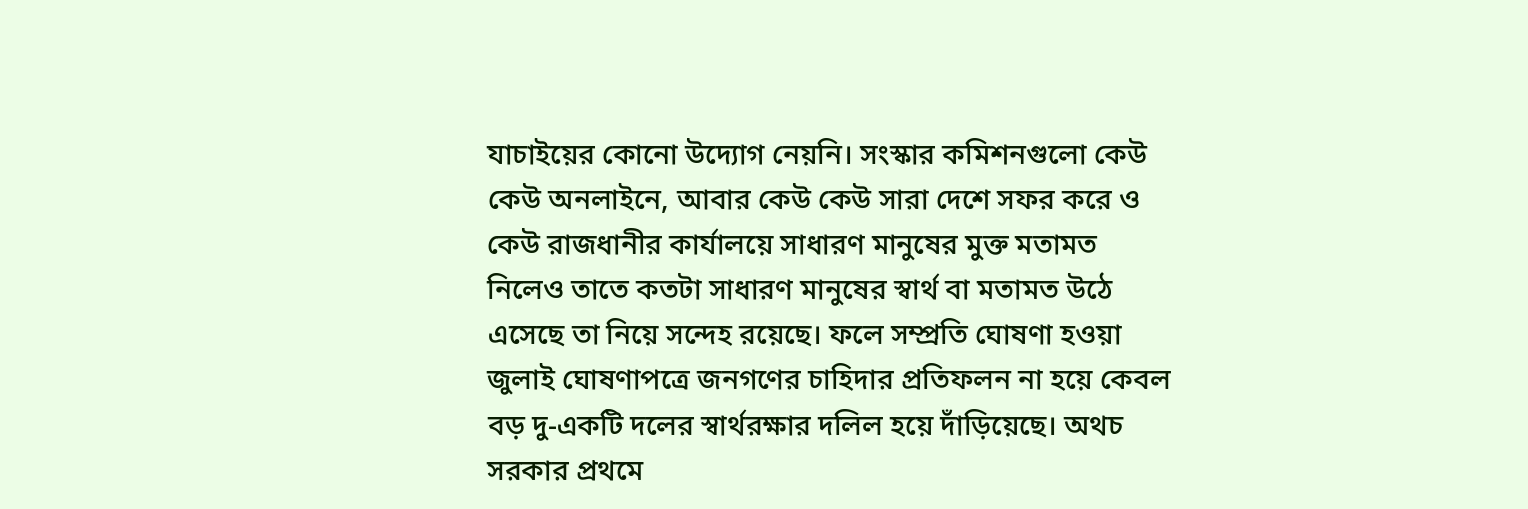যাচাইয়ের কোনো উদ্যোগ নেয়নি। সংস্কার কমিশনগুলো কেউ কেউ অনলাইনে, আবার কেউ কেউ সারা দেশে সফর করে ও কেউ রাজধানীর কার্যালয়ে সাধারণ মানুষের মুক্ত মতামত নিলেও তাতে কতটা সাধারণ মানুষের স্বার্থ বা মতামত উঠে এসেছে তা নিয়ে সন্দেহ রয়েছে। ফলে সম্প্রতি ঘোষণা হওয়া জুলাই ঘোষণাপত্রে জনগণের চাহিদার প্রতিফলন না হয়ে কেবল বড় দু-একটি দলের স্বার্থরক্ষার দলিল হয়ে দাঁড়িয়েছে। অথচ সরকার প্রথমে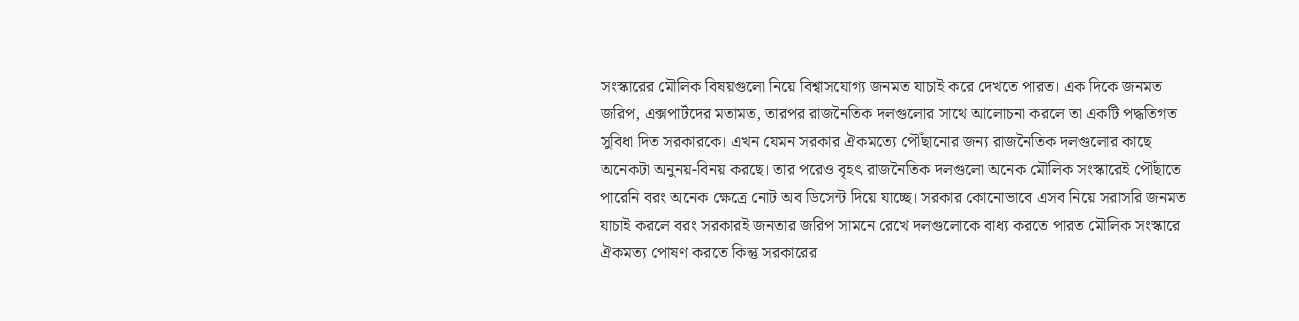সংস্কারের মৌলিক বিষয়গুলো নিয়ে বিশ্বাসযোগ্য জনমত যাচাই করে দেখতে পারত। এক দিকে জনমত জরিপ, এক্সপার্টদের মতামত, তারপর রাজনৈতিক দলগুলোর সাথে আলোচনা করলে তা একটি পদ্ধতিগত সুবিধা দিত সরকারকে। এখন যেমন সরকার ঐকমত্যে পৌঁছানোর জন্য রাজনৈতিক দলগুলোর কাছে অনেকটা অনুনয়-বিনয় করছে। তার পরেও বৃহৎ রাজনৈতিক দলগুলো অনেক মৌলিক সংস্কারেই পৌঁছাতে পারেনি বরং অনেক ক্ষেত্রে নোট অব ডিসেন্ট দিয়ে যাচ্ছে। সরকার কোনোভাবে এসব নিয়ে সরাসরি জনমত যাচাই করলে বরং সরকারই জনতার জরিপ সামনে রেখে দলগুলোকে বাধ্য করতে পারত মৌলিক সংস্কারে ঐকমত্য পোষণ করতে কিন্তু সরকারের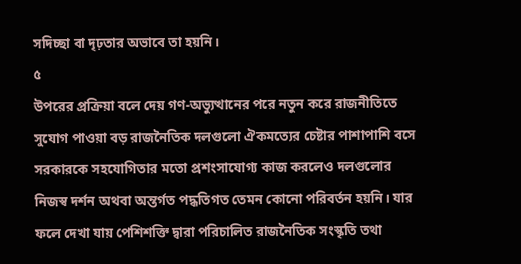সদিচ্ছা বা দৃঢ়তার অভাবে তা হয়নি।
৫
উপরের প্রক্রিয়া বলে দেয় গণ-অভ্যুত্থানের পরে নতুন করে রাজনীতিতে সুযোগ পাওয়া বড় রাজনৈতিক দলগুলো ঐকমত্যের চেষ্টার পাশাপাশি বসে সরকারকে সহযোগিতার মতো প্রশংসাযোগ্য কাজ করলেও দলগুলোর নিজস্ব দর্শন অথবা অন্তর্গত পদ্ধতিগত তেমন কোনো পরিবর্তন হয়নি। যার ফলে দেখা যায় পেশিশক্তি দ্বারা পরিচালিত রাজনৈতিক সংস্কৃতি তথা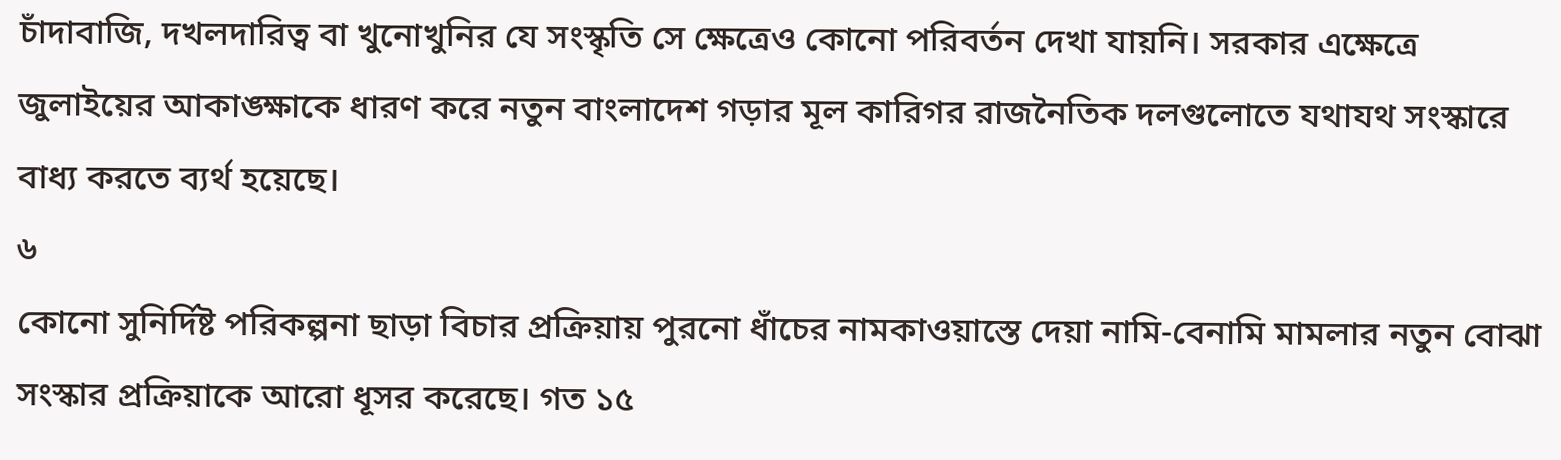চাঁদাবাজি, দখলদারিত্ব বা খুনোখুনির যে সংস্কৃতি সে ক্ষেত্রেও কোনো পরিবর্তন দেখা যায়নি। সরকার এক্ষেত্রে জুলাইয়ের আকাঙ্ক্ষাকে ধারণ করে নতুন বাংলাদেশ গড়ার মূল কারিগর রাজনৈতিক দলগুলোতে যথাযথ সংস্কারে বাধ্য করতে ব্যর্থ হয়েছে।
৬
কোনো সুনির্দিষ্ট পরিকল্পনা ছাড়া বিচার প্রক্রিয়ায় পুরনো ধাঁচের নামকাওয়াস্তে দেয়া নামি-বেনামি মামলার নতুন বোঝা সংস্কার প্রক্রিয়াকে আরো ধূসর করেছে। গত ১৫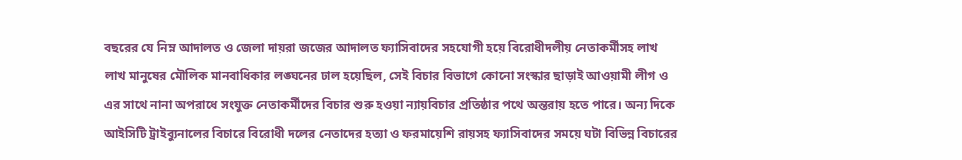বছরের যে নিম্ন আদালত ও জেলা দায়রা জজের আদালত ফ্যাসিবাদের সহযোগী হয়ে বিরোধীদলীয় নেতাকর্মীসহ লাখ লাখ মানুষের মৌলিক মানবাধিকার লঙ্ঘনের ঢাল হয়েছিল, সেই বিচার বিভাগে কোনো সংস্কার ছাড়াই আওয়ামী লীগ ও এর সাথে নানা অপরাধে সংযুক্ত নেতাকর্মীদের বিচার শুরু হওয়া ন্যায়বিচার প্রতিষ্ঠার পথে অন্তরায় হতে পারে। অন্য দিকে আইসিটি ট্রাইব্যুনালের বিচারে বিরোধী দলের নেতাদের হত্যা ও ফরমায়েশি রায়সহ ফ্যাসিবাদের সময়ে ঘটা বিভিন্ন বিচারের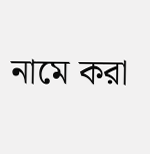নামে করা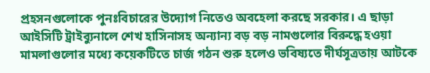প্রহসনগুলোকে পুনঃবিচারের উদ্যোগ নিতেও অবহেলা করছে সরকার। এ ছাড়া আইসিটি ট্রাইব্যুনালে শেখ হাসিনাসহ অন্যান্য বড় বড় নামগুলোর বিরুদ্ধে হওয়া মামলাগুলোর মধ্যে কয়েকটিতে চার্জ গঠন শুরু হলেও ভবিষ্যতে দীর্ঘসূত্রতায় আটকে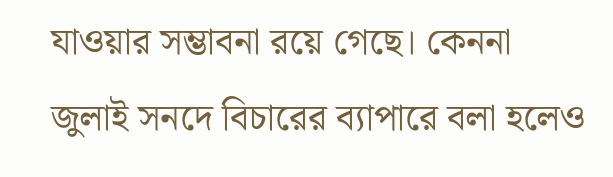যাওয়ার সম্ভাবনা রয়ে গেছে। কেননা জুলাই সনদে বিচারের ব্যাপারে বলা হলেও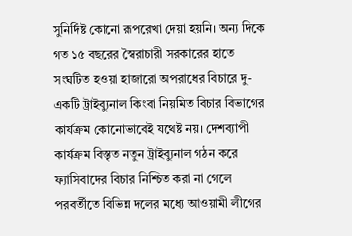সুনির্দিষ্ট কোনো রূপরেখা দেয়া হয়নি। অন্য দিকে গত ১৫ বছরের স্বৈরাচারী সরকারের হাতে সংঘটিত হওয়া হাজারো অপরাধের বিচারে দু-একটি ট্রাইব্যুনাল কিংবা নিয়মিত বিচার বিভাগের কার্যক্রম কোনোভাবেই যথেষ্ট নয়। দেশব্যাপী কার্যক্রম বিস্তৃত নতুন ট্রাইব্যুনাল গঠন করে ফ্যাসিবাদের বিচার নিশ্চিত করা না গেলে পরবর্তীতে বিভিন্ন দলের মধ্যে আওয়ামী লীগের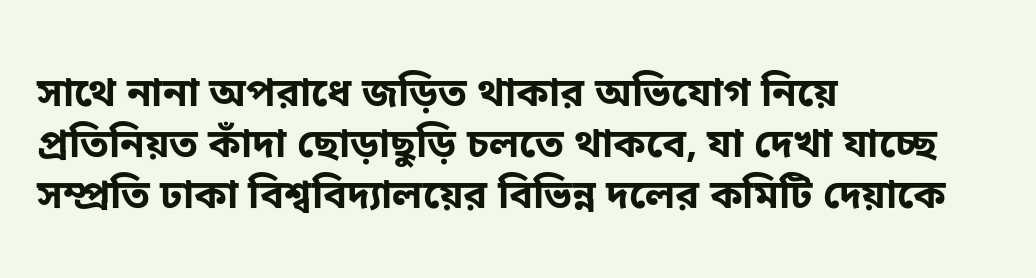সাথে নানা অপরাধে জড়িত থাকার অভিযোগ নিয়ে প্রতিনিয়ত কাঁদা ছোড়াছুড়ি চলতে থাকবে, যা দেখা যাচ্ছে সম্প্রতি ঢাকা বিশ্ববিদ্যালয়ের বিভিন্ন দলের কমিটি দেয়াকে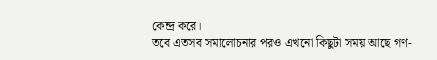কেন্দ্র করে।
তবে এতসব সমালোচনার পরও এখনো কিছুটা সময় আছে গণ-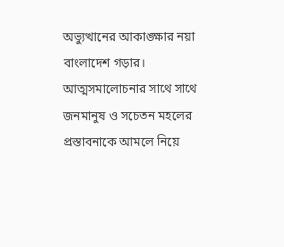অভ্যুত্থানের আকাঙ্ক্ষার নয়া বাংলাদেশ গড়ার। আত্মসমালোচনার সাথে সাথে জনমানুষ ও সচেতন মহলের প্রস্তাবনাকে আমলে নিয়ে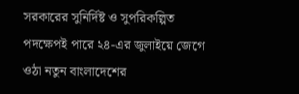সরকারের সুনির্দিষ্ট ও সুপরিকল্পিত পদক্ষেপই পারে ২৪-এর জুলাইয়ে জেগে ওঠা নতুন বাংলাদেশের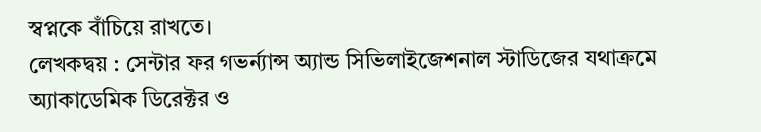স্বপ্নকে বাঁচিয়ে রাখতে।
লেখকদ্বয় : সেন্টার ফর গভর্ন্যান্স অ্যান্ড সিভিলাইজেশনাল স্টাডিজের যথাক্রমে অ্যাকাডেমিক ডিরেক্টর ও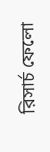রিসার্চ ফেলো